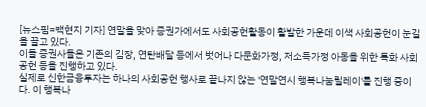[뉴스핌=백현지 기자] 연말을 맞아 증권가에서도 사회공헌활동이 활발한 가운데 이색 사회공헌이 눈길을 끌고 있다.
이들 증권사들은 기존의 김장, 연탄배달 등에서 벗어나 다문화가정, 저소득가정 아동을 위한 특화 사회공헌 등을 진행하고 있다.
실제로 신한금융투자는 하나의 사회공헌 행사로 끝나지 않는 '연말연시 행복나눔릴레이'를 진행 중이다. 이 행복나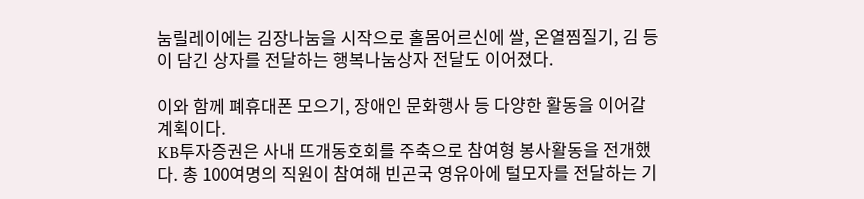눔릴레이에는 김장나눔을 시작으로 홀몸어르신에 쌀, 온열찜질기, 김 등이 담긴 상자를 전달하는 행복나눔상자 전달도 이어졌다.

이와 함께 폐휴대폰 모으기, 장애인 문화행사 등 다양한 활동을 이어갈 계획이다.
KB투자증권은 사내 뜨개동호회를 주축으로 참여형 봉사활동을 전개했다. 총 100여명의 직원이 참여해 빈곤국 영유아에 털모자를 전달하는 기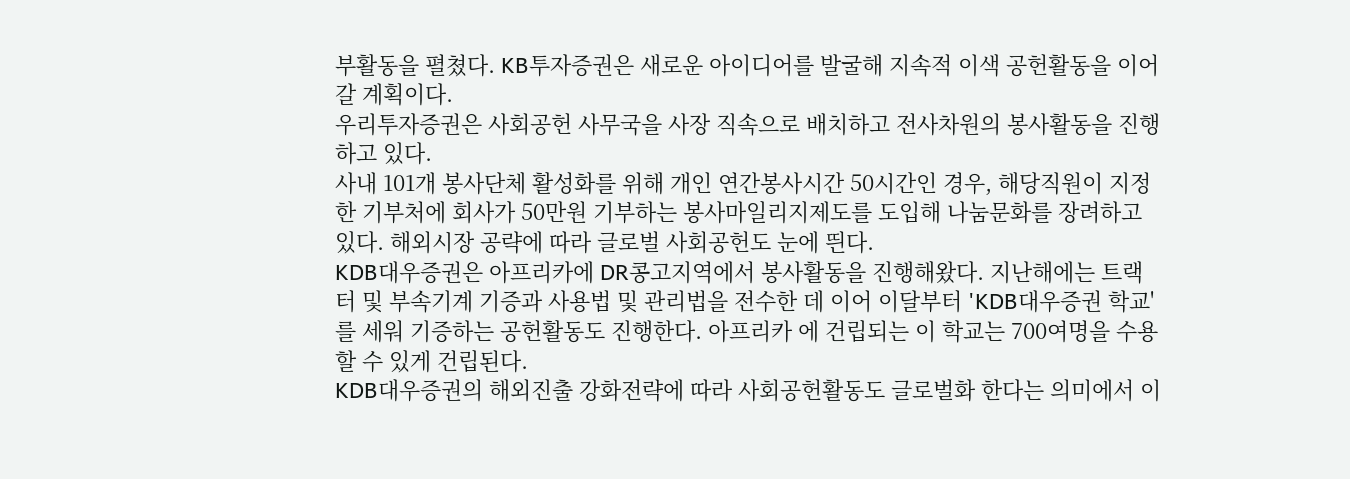부활동을 펼쳤다. KB투자증권은 새로운 아이디어를 발굴해 지속적 이색 공헌활동을 이어갈 계획이다.
우리투자증권은 사회공헌 사무국을 사장 직속으로 배치하고 전사차원의 봉사활동을 진행하고 있다.
사내 101개 봉사단체 활성화를 위해 개인 연간봉사시간 50시간인 경우, 해당직원이 지정한 기부처에 회사가 50만원 기부하는 봉사마일리지제도를 도입해 나눔문화를 장려하고 있다. 해외시장 공략에 따라 글로벌 사회공헌도 눈에 띈다.
KDB대우증권은 아프리카에 DR콩고지역에서 봉사활동을 진행해왔다. 지난해에는 트랙터 및 부속기계 기증과 사용법 및 관리법을 전수한 데 이어 이달부터 'KDB대우증권 학교'를 세워 기증하는 공헌활동도 진행한다. 아프리카 에 건립되는 이 학교는 700여명을 수용할 수 있게 건립된다.
KDB대우증권의 해외진출 강화전략에 따라 사회공헌활동도 글로벌화 한다는 의미에서 이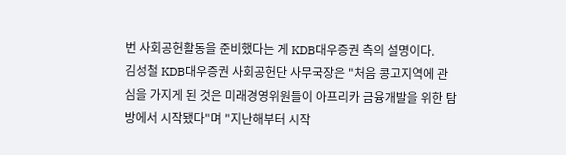번 사회공헌활동을 준비했다는 게 KDB대우증권 측의 설명이다.
김성철 KDB대우증권 사회공헌단 사무국장은 "처음 콩고지역에 관심을 가지게 된 것은 미래경영위원들이 아프리카 금융개발을 위한 탐방에서 시작됐다"며 "지난해부터 시작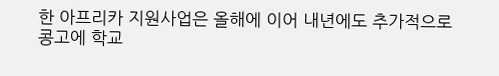한 아프리카 지원사업은 올해에 이어 내년에도 추가적으로 콩고에 학교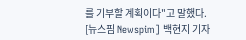를 기부할 계획이다"고 말했다.
[뉴스핌 Newspim] 백현지 기자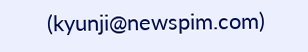(kyunji@newspim.com)